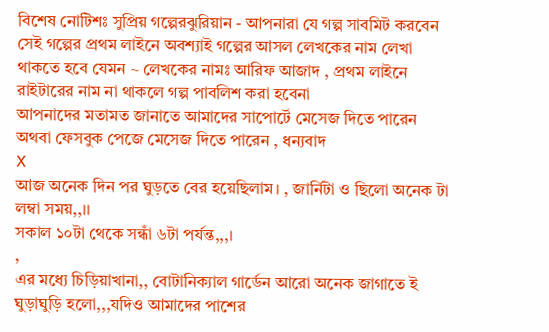বিশেষ নোটিশঃ সুপ্রিয় গল্পেরঝুরিয়ান - আপনারা যে গল্প সাবমিট করবেন সেই গল্পের প্রথম লাইনে অবশ্যাই গল্পের আসল লেখকের নাম লেখা থাকতে হবে যেমন ~ লেখকের নামঃ আরিফ আজাদ , প্রথম লাইনে রাইটারের নাম না থাকলে গল্প পাবলিশ করা হবেনা
আপনাদের মতামত জানাতে আমাদের সাপোর্টে মেসেজ দিতে পারেন অথবা ফেসবুক পেজে মেসেজ দিতে পারেন , ধন্যবাদ
X
আজ অনেক দিন পর ঘুড়তে বের হয়েছিলাম। , জার্নিটা ও ছিলো অনেক টা লম্বা সময়,,।।
সকাল ১০টা থেকে সন্ধাঁ ৬টা পর্যন্ত,,,।
,
এর মধ্যে চিড়িয়াখানা,, বোটানিক্যাল গার্ডেন আরো অনেক জাগাতে ই ঘুড়াঘুড়ি হলো,,,যদিও আমাদের পাশের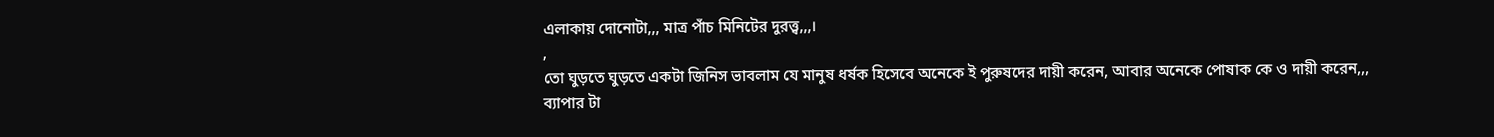এলাকায় দোনোটা,,, মাত্র পাঁচ মিনিটের দুরত্ত্ব,,,।
,
তো ঘুড়তে ঘুড়তে একটা জিনিস ভাবলাম যে মানুষ ধর্ষক হিসেবে অনেকে ই পুরুষদের দায়ী করেন, আবার অনেকে পোষাক কে ও দায়ী করেন,,,
ব্যাপার টা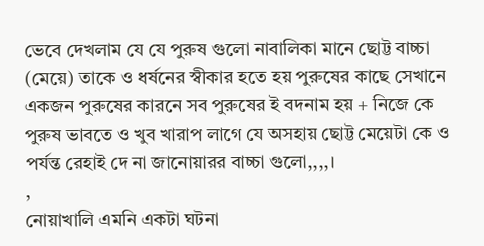ভেবে দেখলাম যে যে পুরুষ গুলো নাবালিকা মানে ছোট্ট বাচ্চা (মেয়ে) তাকে ও ধর্ষনের স্বীকার হতে হয় পুরুষের কাছে সেখানে একজন পুরুষের কারনে সব পুরুষের ই বদনাম হয় + নিজে কে পুরুষ ভাবতে ও খুব খারাপ লাগে যে অসহায় ছোট্ট মেয়েটা কে ও পর্যন্ত রেহাই দে না জানোয়ারর বাচ্চা গুলো,,,,।
,
নোয়াখালি এমনি একটা ঘটনা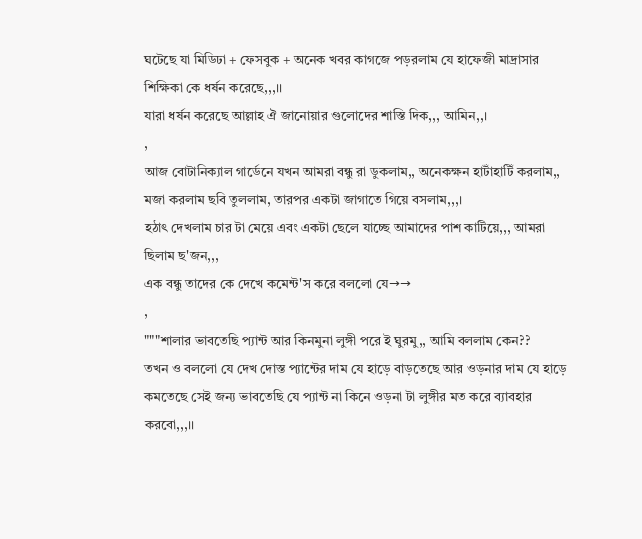ঘটেছে যা মিডিঢা + ফেসবুক + অনেক খবর কাগজে পড়রলাম যে হাফেজী মাদ্রাসার শিক্ষিকা কে ধর্ষন করেছে,,,।।
যারা ধর্ষন করেছে আল্লাহ ঐ জানোয়ার গুলোদের শাস্তি দিক,,, আমিন,,।
,
আজ বোটানিক্যাল গার্ডেনে যখন আমরা বন্ধু রা ডুকলাম,, অনেকক্ষন হাটাঁহাটিঁ করলাম,, মজা করলাম ছবি তুললাম, তারপর একটা জাগাতে গিয়ে বসলাম,,,।
হঠাৎ দেখলাম চার টা মেয়ে এবং একটা ছেলে যাচ্ছে আমাদের পাশ কাটিয়ে,,, আমরা ছিলাম ছ'জন,,,
এক বন্ধু তাদের কে দেখে কমেন্ট'স করে বললো যে→→
,
"""শালার ভাবতেছি প্যান্ট আর কিনমুনা লুঙ্গী পরে ই ঘুরমু,, আমি বললাম কেন??
তখন ও বললো যে দেখ দোস্ত প্যান্টের দাম যে হাড়ে বাড়তেছে আর ওড়নার দাম যে হাড়ে কমতেছে সেই জন্য ভাবতেছি যে প্যান্ট না কিনে ওড়না টা লুঙ্গীর মত করে ব্যাবহার করবো,,,।।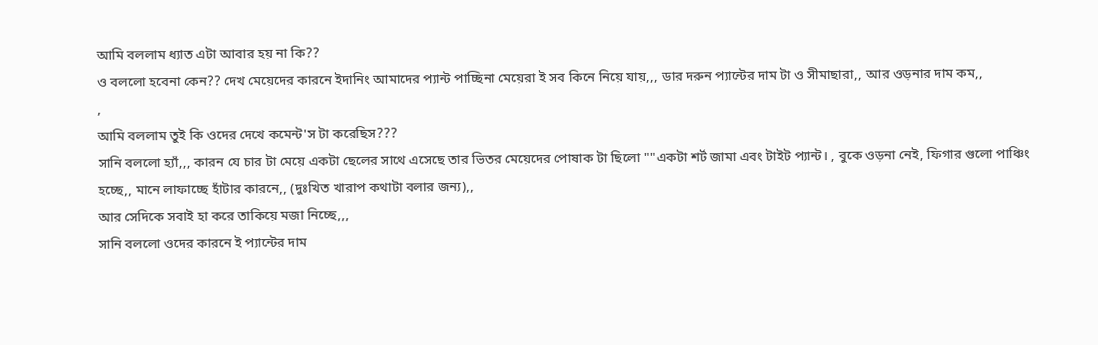আমি বললাম ধ্যাত এটা আবার হয় না কি??
ও বললো হবেনা কেন?? দেখ মেয়েদের কারনে ইদানিং আমাদের প্যান্ট পাচ্ছিনা মেয়েরা ই সব কিনে নিয়ে যায়,,, ডার দরুন প্যান্টের দাম টা ও সীমাছারা,, আর ওড়নার দাম কম,,
,
আমি বললাম তুই কি ওদের দেখে কমেন্ট'স টা করেছিস???
সানি বললো হ্যাঁ,,, কারন যে চার টা মেয়ে একটা ছেলের সাথে এসেছে তার ভিতর মেয়েদের পোষাক টা ছিলো ""একটা শর্ট জামা এবং টাইট প্যান্ট। , বুকে ওড়না নেই, ফিগার গুলো পাঞ্চিং হচ্ছে,, মানে লাফাচ্ছে হাঁটার কারনে,, (দুঃখিত খারাপ কথাটা বলার জন্য),,
আর সেদিকে সবাই হা করে তাকিয়ে মজা নিচ্ছে,,,
সানি বললো ওদের কারনে ই প্যান্টের দাম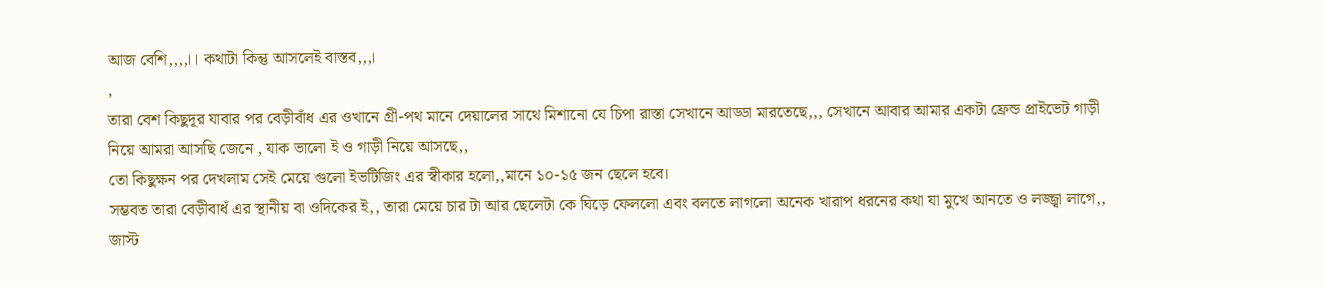আজ বেশি,,,,।। কথাটা কিন্তু আসলেই বাস্তব,,,।
,
তারা বেশ কিছুদূর যাবার পর বেড়ীবাঁধ এর ওখানে গ্রী-পথ মানে দেয়ালের সাথে মিশানো যে চিপা রাস্তা সেখানে আড্ডা মারতেছে,,, সেখানে আবার আমার একটা ফ্রেন্ড প্রাইভেট গাড়ী নিয়ে আমরা আসছি জেনে , যাক ভালো ই ও গাড়ী নিয়ে আসছে,,
তো কিছুক্ষন পর দেখলাম সেই মেয়ে গুলো ইভটিজিং এর স্বীকার হলো,,মানে ১০-১৫ জন ছেলে হবে।
সম্ভবত তারা বেড়ীবাধঁ এর স্থানীয় বা ওদিকের ই,, তারা মেয়ে চার টা আর ছেলেটা কে ঘিড়ে ফেললো এবং বলতে লাগলো অনেক খারাপ ধরনের কথা যা মুখে আনতে ও লজ্জ্বা লাগে,,
জাস্ট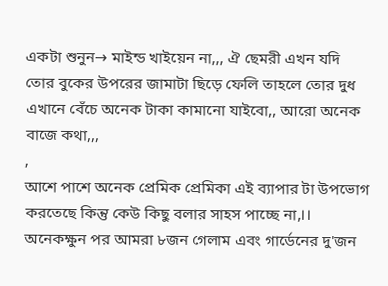একটা শুনুন→ মাইন্ড খাইয়েন না,,, ঐ ছেমরী এখন যদি তোর বুকের উপরের জামাটা ছিড়ে ফেলি তাহলে তোর দুধ এখানে বেঁচে অনেক টাকা কামানো যাইবো,, আরো অনেক বাজে কথা,,,
,
আশে পাশে অনেক প্রেমিক প্রেমিকা এই ব্যাপার টা উপভোগ করতেছে কিন্তু কেউ কিছু বলার সাহস পাচ্ছে না,।।
অনেকক্ষুন পর আমরা ৮জন গেলাম এবং গার্ডেনের দু'জন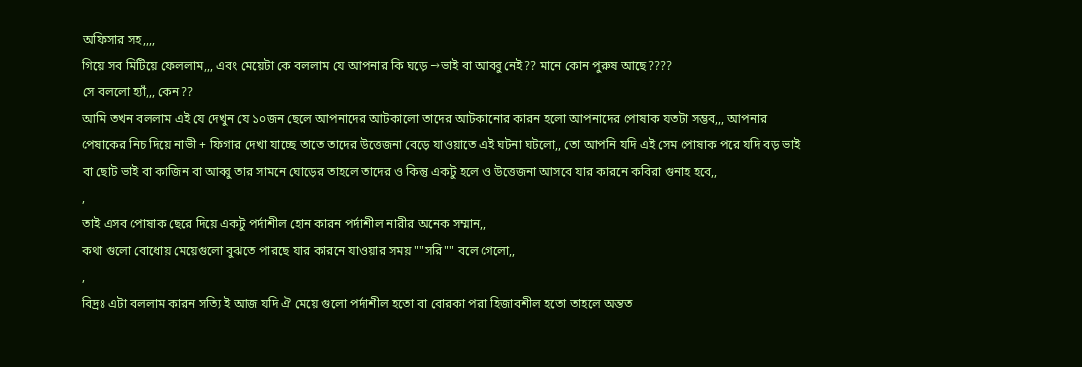অফিসার সহ,,,,
গিয়ে সব মিটিয়ে ফেললাম,,, এবং মেয়েটা কে বললাম যে আপনার কি ঘড়ে →ভাই বা আব্বু নেই?? মানে কোন পুরুষ আছে????
সে বললো হ্যাঁ,,, কেন??
আমি তখন বললাম এই যে দেখুন যে ১০জন ছেলে আপনাদের আটকালো তাদের আটকানোর কারন হলো আপনাদের পোষাক যতটা সম্ভব,,, আপনার পেষাকের নিচ দিয়ে নাভী + ফিগার দেখা যাচ্ছে তাতে তাদের উত্তেজনা বেড়ে যাওয়াতে এই ঘটনা ঘটলো,, তো আপনি যদি এই সেম পোষাক পরে যদি বড় ভাই বা ছোট ভাই বা কাজিন বা আব্বু তার সামনে ঘোড়ের তাহলে তাদের ও কিন্তু একটু হলে ও উত্তেজনা আসবে যার কারনে কবিরা গুনাহ হবে,,
,
তাই এসব পোষাক ছেরে দিয়ে একটু পর্দাশীল হোন কারন পর্দাশীল নারীর অনেক সম্মান,,
কথা গুলো বোধোয় মেয়েগুলো বুঝতে পারছে যার কারনে যাওয়ার সময় ""সরি"" বলে গেলো,,
,
বিদ্রঃ এটা বললাম কারন সত্যি ই আজ যদি ঐ মেয়ে গুলো পর্দাশীল হতো বা বোরকা পরা হিজাবশীল হতো তাহলে অন্তত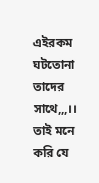এইরকম ঘটতোনা তাদের সাথে,,,।।
তাই মনে করি যে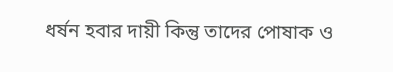ধর্ষন হবার দায়ী কিন্তু তাদের পোষাক ও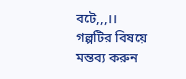বটে,,,।।
গল্পটির বিষয়ে মন্তব্য করুন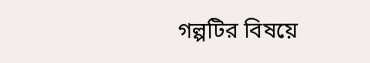গল্পটির বিষয়ে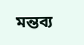মন্তব্য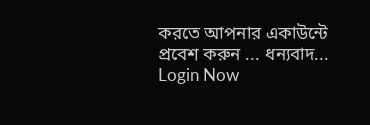করতে আপনার একাউন্টে প্রবেশ করুন ... ধন্যবাদ... Login Now